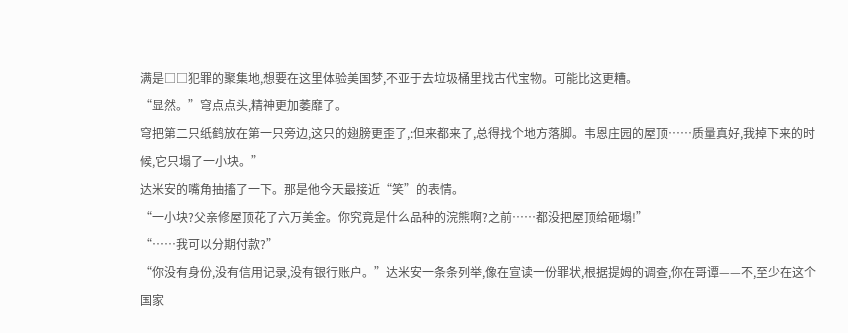满是□□犯罪的聚集地,想要在这里体验美国梦,不亚于去垃圾桶里找古代宝物。可能比这更糟。
“显然。”穹点点头,精神更加萎靡了。
穹把第二只纸鹤放在第一只旁边,这只的翅膀更歪了,:但来都来了,总得找个地方落脚。韦恩庄园的屋顶……质量真好,我掉下来的时候,它只塌了一小块。”
达米安的嘴角抽搐了一下。那是他今天最接近“笑”的表情。
“一小块?父亲修屋顶花了六万美金。你究竟是什么品种的浣熊啊?之前……都没把屋顶给砸塌!”
“……我可以分期付款?”
“你没有身份,没有信用记录,没有银行账户。”达米安一条条列举,像在宣读一份罪状,根据提姆的调查,你在哥谭——不,至少在这个国家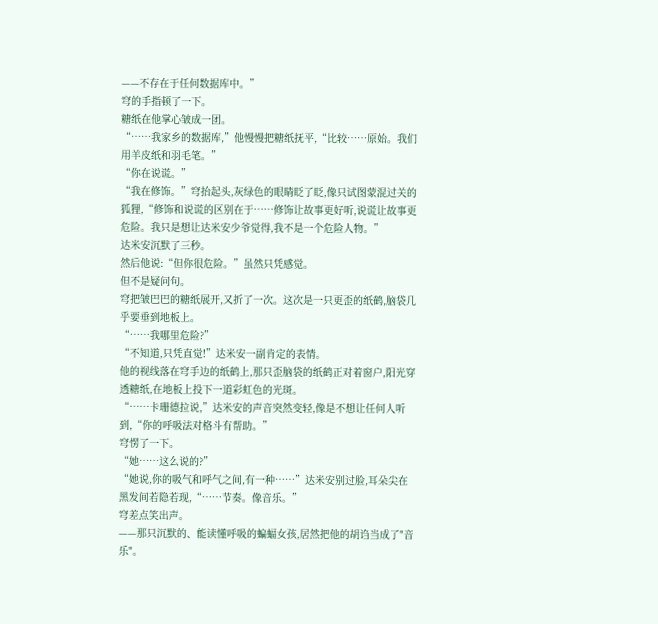——不存在于任何数据库中。”
穹的手指顿了一下。
糖纸在他掌心皱成一团。
“……我家乡的数据库,”他慢慢把糖纸抚平,“比较……原始。我们用羊皮纸和羽毛笔。”
“你在说谎。”
“我在修饰。”穹抬起头,灰绿色的眼睛眨了眨,像只试图蒙混过关的狐狸,“修饰和说谎的区别在于……修饰让故事更好听,说谎让故事更危险。我只是想让达米安少爷觉得,我不是一个危险人物。”
达米安沉默了三秒。
然后他说:“但你很危险。”虽然只凭感觉。
但不是疑问句。
穹把皱巴巴的糖纸展开,又折了一次。这次是一只更歪的纸鹤,脑袋几乎要垂到地板上。
“……我哪里危险?”
“不知道,只凭直觉!”达米安一副肯定的表情。
他的视线落在穹手边的纸鹤上,那只歪脑袋的纸鹤正对着窗户,阳光穿透糖纸,在地板上投下一道彩虹色的光斑。
“……卡珊德拉说,”达米安的声音突然变轻,像是不想让任何人听到,“你的呼吸法对格斗有帮助。”
穹愣了一下。
“她……这么说的?”
“她说,你的吸气和呼气之间,有一种……”达米安别过脸,耳朵尖在黑发间若隐若现,“……节奏。像音乐。”
穹差点笑出声。
——那只沉默的、能读懂呼吸的蝙蝠女孩,居然把他的胡诌当成了"音乐"。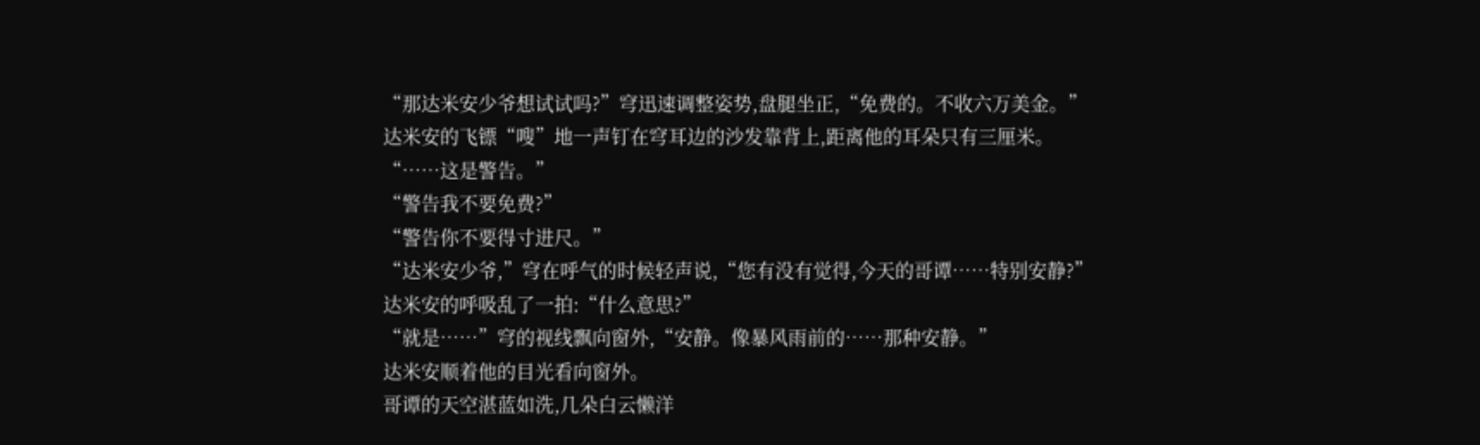“那达米安少爷想试试吗?”穹迅速调整姿势,盘腿坐正,“免费的。不收六万美金。”
达米安的飞镖“嗖”地一声钉在穹耳边的沙发靠背上,距离他的耳朵只有三厘米。
“……这是警告。”
“警告我不要免费?”
“警告你不要得寸进尺。”
“达米安少爷,”穹在呼气的时候轻声说,“您有没有觉得,今天的哥谭……特别安静?”
达米安的呼吸乱了一拍:“什么意思?”
“就是……”穹的视线飘向窗外,“安静。像暴风雨前的……那种安静。”
达米安顺着他的目光看向窗外。
哥谭的天空湛蓝如洗,几朵白云懒洋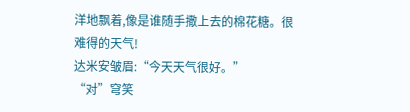洋地飘着,像是谁随手撒上去的棉花糖。很难得的天气!
达米安皱眉:“今天天气很好。”
“对”穹笑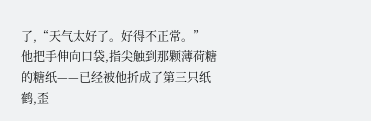了,“天气太好了。好得不正常。”
他把手伸向口袋,指尖触到那颗薄荷糖的糖纸——已经被他折成了第三只纸鹤,歪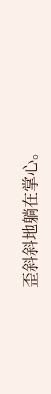歪斜斜地躺在掌心。